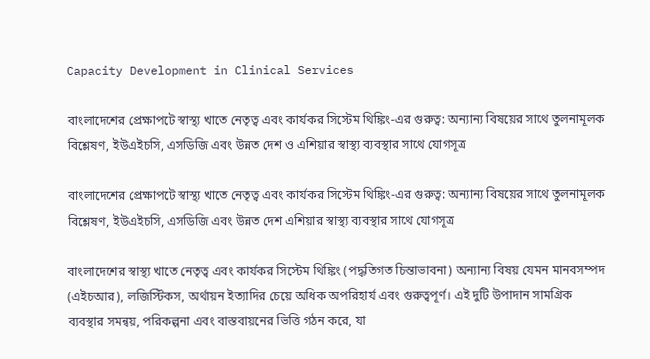Capacity Development in Clinical Services

বাংলাদেশের প্রেক্ষাপটে স্বাস্থ্য খাতে নেতৃত্ব এবং কার্যকর সিস্টেম থিঙ্কিং-এর গুরুত্ব: অন্যান্য বিষয়ের সাথে তুলনামূলক বিশ্লেষণ, ইউএইচসি, এসডিজি এবং উন্নত দেশ ও এশিয়ার স্বাস্থ্য ব্যবস্থার সাথে যোগসূত্র

বাংলাদেশের প্রেক্ষাপটে স্বাস্থ্য খাতে নেতৃত্ব এবং কার্যকর সিস্টেম থিঙ্কিং-এর গুরুত্ব: অন্যান্য বিষয়ের সাথে তুলনামূলক বিশ্লেষণ, ইউএইচসি, এসডিজি এবং উন্নত দেশ এশিয়ার স্বাস্থ্য ব্যবস্থার সাথে যোগসূত্র

বাংলাদেশের স্বাস্থ্য খাতে নেতৃত্ব এবং কার্যকর সিস্টেম থিঙ্কিং (পদ্ধতিগত চিন্তাভাবনা) অন্যান্য বিষয় যেমন মানবসম্পদ (এইচআর), লজিস্টিকস, অর্থায়ন ইত্যাদির চেয়ে অধিক অপরিহার্য এবং গুরুত্বপূর্ণ। এই দুটি উপাদান সামগ্রিক ব্যবস্থার সমন্বয়, পরিকল্পনা এবং বাস্তবায়নের ভিত্তি গঠন করে, যা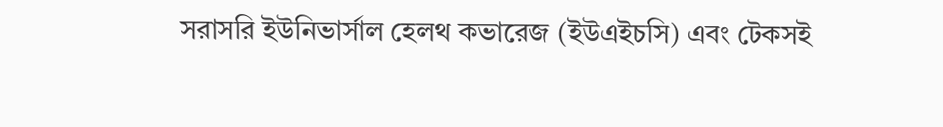সরাসরি ইউনিভার্সাল হেলথ কভারেজ (ইউএইচসি) এবং টেকসই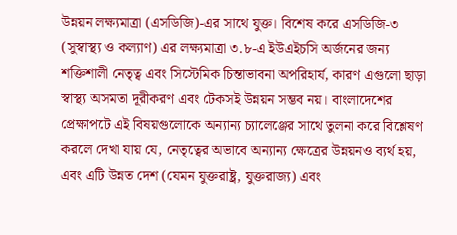উন্নয়ন লক্ষ্যমাত্রা (এসডিজি)-এর সাথে যুক্ত। বিশেষ করে এসডিজি-৩ (সুস্বাস্থ্য ও কল্যাণ) এর লক্ষ্যমাত্রা ৩.৮-এ ইউএইচসি অর্জনের জন্য শক্তিশালী নেতৃত্ব এবং সিস্টেমিক চিন্তাভাবনা অপরিহার্য, কারণ এগুলো ছাড়া স্বাস্থ্য অসমতা দূরীকরণ এবং টেকসই উন্নয়ন সম্ভব নয়। বাংলাদেশের প্রেক্ষাপটে এই বিষয়গুলোকে অন্যান্য চ্যালেঞ্জের সাথে তুলনা করে বিশ্লেষণ করলে দেখা যায় যে, নেতৃত্বের অভাবে অন্যান্য ক্ষেত্রের উন্নয়নও ব্যর্থ হয়, এবং এটি উন্নত দেশ (যেমন যুক্তরাষ্ট্র, যুক্তরাজ্য) এবং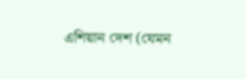এশিয়ান দেশ (যেমন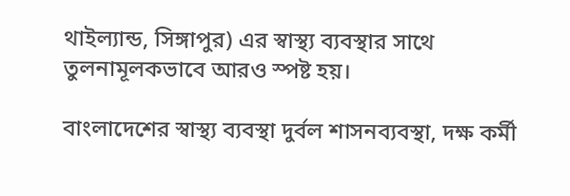থাইল্যান্ড, সিঙ্গাপুর) এর স্বাস্থ্য ব্যবস্থার সাথে তুলনামূলকভাবে আরও স্পষ্ট হয়।

বাংলাদেশের স্বাস্থ্য ব্যবস্থা দুর্বল শাসনব্যবস্থা, দক্ষ কর্মী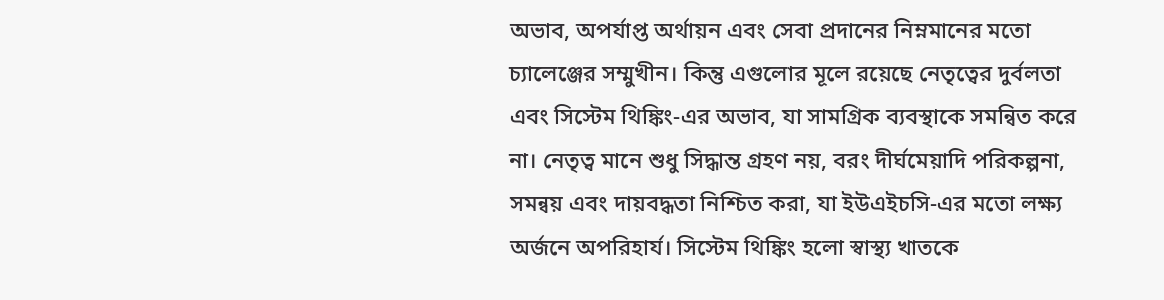অভাব, অপর্যাপ্ত অর্থায়ন এবং সেবা প্রদানের নিম্নমানের মতো চ্যালেঞ্জের সম্মুখীন। কিন্তু এগুলোর মূলে রয়েছে নেতৃত্বের দুর্বলতা এবং সিস্টেম থিঙ্কিং-এর অভাব, যা সামগ্রিক ব্যবস্থাকে সমন্বিত করে না। নেতৃত্ব মানে শুধু সিদ্ধান্ত গ্রহণ নয়, বরং দীর্ঘমেয়াদি পরিকল্পনা, সমন্বয় এবং দায়বদ্ধতা নিশ্চিত করা, যা ইউএইচসি-এর মতো লক্ষ্য অর্জনে অপরিহার্য। সিস্টেম থিঙ্কিং হলো স্বাস্থ্য খাতকে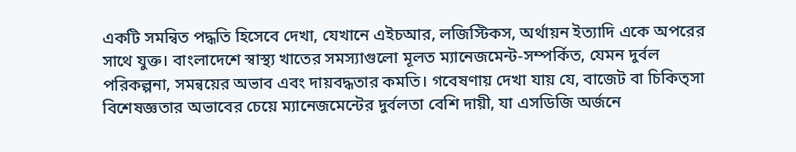একটি সমন্বিত পদ্ধতি হিসেবে দেখা, যেখানে এইচআর, লজিস্টিকস, অর্থায়ন ইত্যাদি একে অপরের সাথে যুক্ত। বাংলাদেশে স্বাস্থ্য খাতের সমস্যাগুলো মূলত ম্যানেজমেন্ট-সম্পর্কিত, যেমন দুর্বল পরিকল্পনা, সমন্বয়ের অভাব এবং দায়বদ্ধতার কমতি। গবেষণায় দেখা যায় যে, বাজেট বা চিকিত্সা বিশেষজ্ঞতার অভাবের চেয়ে ম্যানেজমেন্টের দুর্বলতা বেশি দায়ী, যা এসডিজি অর্জনে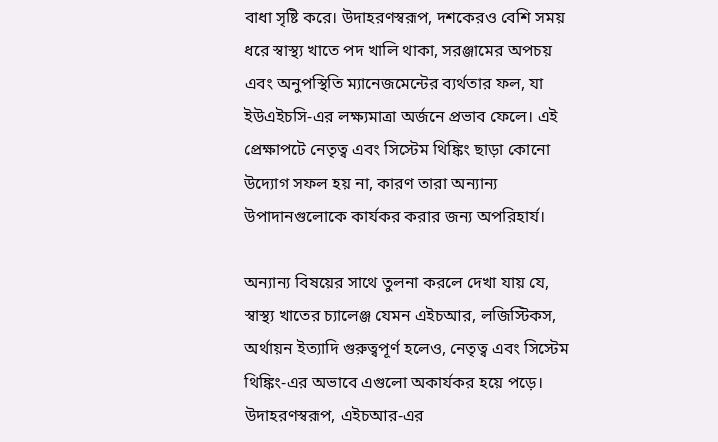বাধা সৃষ্টি করে। উদাহরণস্বরূপ, দশকেরও বেশি সময় ধরে স্বাস্থ্য খাতে পদ খালি থাকা, সরঞ্জামের অপচয় এবং অনুপস্থিতি ম্যানেজমেন্টের ব্যর্থতার ফল, যা ইউএইচসি-এর লক্ষ্যমাত্রা অর্জনে প্রভাব ফেলে। এই প্রেক্ষাপটে নেতৃত্ব এবং সিস্টেম থিঙ্কিং ছাড়া কোনো উদ্যোগ সফল হয় না, কারণ তারা অন্যান্য উপাদানগুলোকে কার্যকর করার জন্য অপরিহার্য।

অন্যান্য বিষয়ের সাথে তুলনা করলে দেখা যায় যে, স্বাস্থ্য খাতের চ্যালেঞ্জ যেমন এইচআর, লজিস্টিকস, অর্থায়ন ইত্যাদি গুরুত্বপূর্ণ হলেও, নেতৃত্ব এবং সিস্টেম থিঙ্কিং-এর অভাবে এগুলো অকার্যকর হয়ে পড়ে। উদাহরণস্বরূপ, এইচআর-এর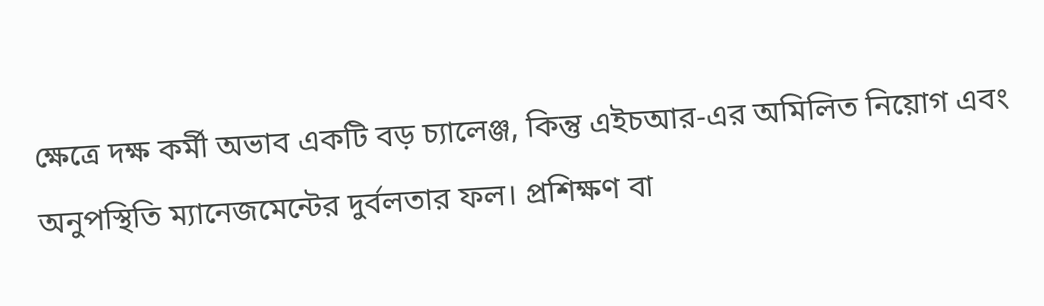ক্ষেত্রে দক্ষ কর্মী অভাব একটি বড় চ্যালেঞ্জ, কিন্তু এইচআর-এর অমিলিত নিয়োগ এবং অনুপস্থিতি ম্যানেজমেন্টের দুর্বলতার ফল। প্রশিক্ষণ বা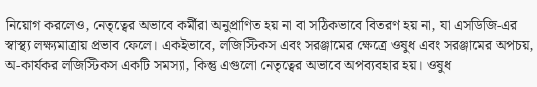নিয়োগ করলেও, নেতৃত্বের অভাবে কর্মীরা অনুপ্রাণিত হয় না বা সঠিকভাবে বিতরণ হয় না, যা এসডিজি-এর স্বাস্থ্য লক্ষ্যমাত্রায় প্রভাব ফেলে। একইভাবে, লজিস্টিকস এবং সরঞ্জামের ক্ষেত্রে ওষুধ এবং সরঞ্জামের অপচয়, অ-কার্যকর লজিস্টিকস একটি সমস্যা, কিন্তু এগুলো নেতৃত্বের অভাবে অপব্যবহার হয়। ওষুধ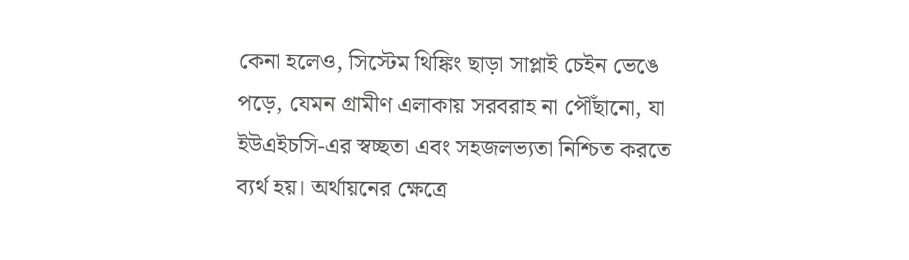কেনা হলেও, সিস্টেম থিঙ্কিং ছাড়া সাপ্লাই চেইন ভেঙে পড়ে, যেমন গ্রামীণ এলাকায় সরবরাহ না পৌঁছানো, যা ইউএইচসি-এর স্বচ্ছতা এবং সহজলভ্যতা নিশ্চিত করতে ব্যর্থ হয়। অর্থায়নের ক্ষেত্রে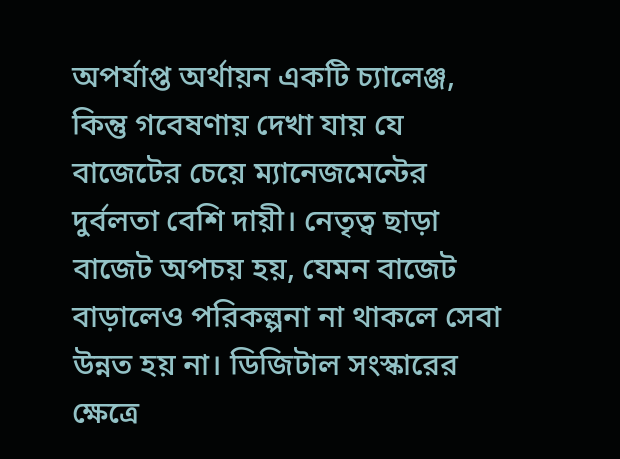অপর্যাপ্ত অর্থায়ন একটি চ্যালেঞ্জ, কিন্তু গবেষণায় দেখা যায় যে বাজেটের চেয়ে ম্যানেজমেন্টের দুর্বলতা বেশি দায়ী। নেতৃত্ব ছাড়া বাজেট অপচয় হয়, যেমন বাজেট বাড়ালেও পরিকল্পনা না থাকলে সেবা উন্নত হয় না। ডিজিটাল সংস্কারের ক্ষেত্রে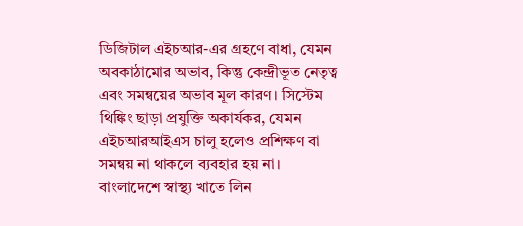ডিজিটাল এইচআর-এর গ্রহণে বাধা, যেমন অবকাঠামোর অভাব, কিন্তু কেন্দ্রীভূত নেতৃত্ব এবং সমন্বয়ের অভাব মূল কারণ। সিস্টেম থিঙ্কিং ছাড়া প্রযুক্তি অকার্যকর, যেমন এইচআরআইএস চালু হলেও প্রশিক্ষণ বা সমন্বয় না থাকলে ব্যবহার হয় না। বাংলাদেশে স্বাস্থ্য খাতে লিন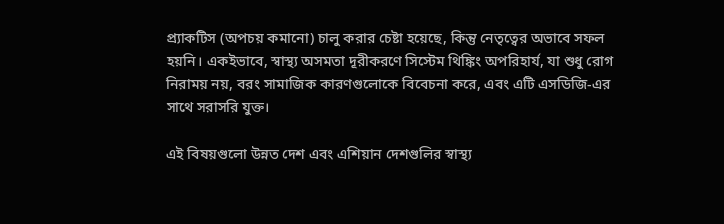প্র্যাকটিস (অপচয় কমানো) চালু করার চেষ্টা হয়েছে, কিন্তু নেতৃত্বের অভাবে সফল হয়নি। একইভাবে, স্বাস্থ্য অসমতা দূরীকরণে সিস্টেম থিঙ্কিং অপরিহার্য, যা শুধু রোগ নিরাময় নয়, বরং সামাজিক কারণগুলোকে বিবেচনা করে, এবং এটি এসডিজি-এর সাথে সরাসরি যুক্ত।

এই বিষয়গুলো উন্নত দেশ এবং এশিয়ান দেশগুলির স্বাস্থ্য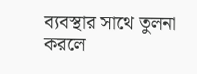ব্যবস্থার সাথে তুলনা করলে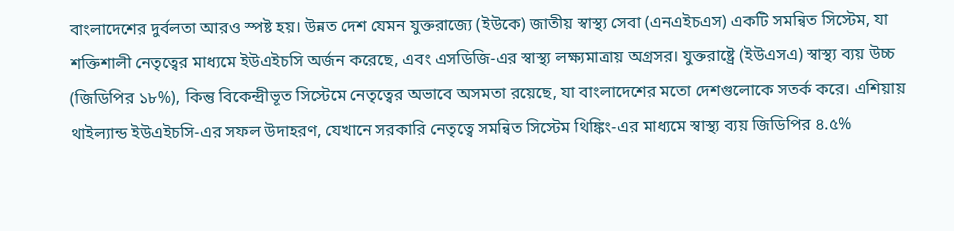বাংলাদেশের দুর্বলতা আরও স্পষ্ট হয়। উন্নত দেশ যেমন যুক্তরাজ্যে (ইউকে) জাতীয় স্বাস্থ্য সেবা (এনএইচএস) একটি সমন্বিত সিস্টেম, যা শক্তিশালী নেতৃত্বের মাধ্যমে ইউএইচসি অর্জন করেছে, এবং এসডিজি-এর স্বাস্থ্য লক্ষ্যমাত্রায় অগ্রসর। যুক্তরাষ্ট্রে (ইউএসএ) স্বাস্থ্য ব্যয় উচ্চ (জিডিপির ১৮%), কিন্তু বিকেন্দ্রীভূত সিস্টেমে নেতৃত্বের অভাবে অসমতা রয়েছে, যা বাংলাদেশের মতো দেশগুলোকে সতর্ক করে। এশিয়ায় থাইল্যান্ড ইউএইচসি-এর সফল উদাহরণ, যেখানে সরকারি নেতৃত্বে সমন্বিত সিস্টেম থিঙ্কিং-এর মাধ্যমে স্বাস্থ্য ব্যয় জিডিপির ৪.৫%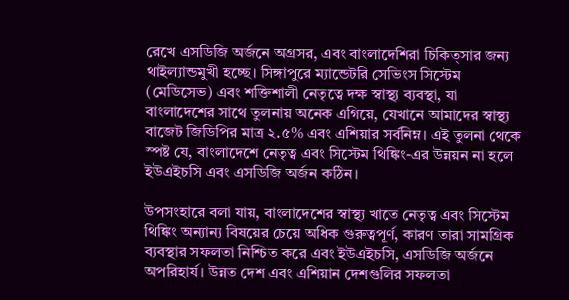রেখে এসডিজি অর্জনে অগ্রসর, এবং বাংলাদেশিরা চিকিত্সার জন্য থাইল্যান্ডমুখী হচ্ছে। সিঙ্গাপুরে ম্যান্ডেটরি সেভিংস সিস্টেম (মেডিসেভ) এবং শক্তিশালী নেতৃত্বে দক্ষ স্বাস্থ্য ব্যবস্থা, যা বাংলাদেশের সাথে তুলনায় অনেক এগিয়ে, যেখানে আমাদের স্বাস্থ্য বাজেট জিডিপির মাত্র ২.৫% এবং এশিয়ার সর্বনিম্ন। এই তুলনা থেকে স্পষ্ট যে, বাংলাদেশে নেতৃত্ব এবং সিস্টেম থিঙ্কিং-এর উন্নয়ন না হলে ইউএইচসি এবং এসডিজি অর্জন কঠিন।

উপসংহারে বলা যায়, বাংলাদেশের স্বাস্থ্য খাতে নেতৃত্ব এবং সিস্টেম থিঙ্কিং অন্যান্য বিষয়ের চেয়ে অধিক গুরুত্বপূর্ণ, কারণ তারা সামগ্রিক ব্যবস্থার সফলতা নিশ্চিত করে এবং ইউএইচসি, এসডিজি অর্জনে অপরিহার্য। উন্নত দেশ এবং এশিয়ান দেশগুলির সফলতা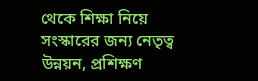থেকে শিক্ষা নিয়ে সংস্কারের জন্য নেতৃত্ব উন্নয়ন, প্রশিক্ষণ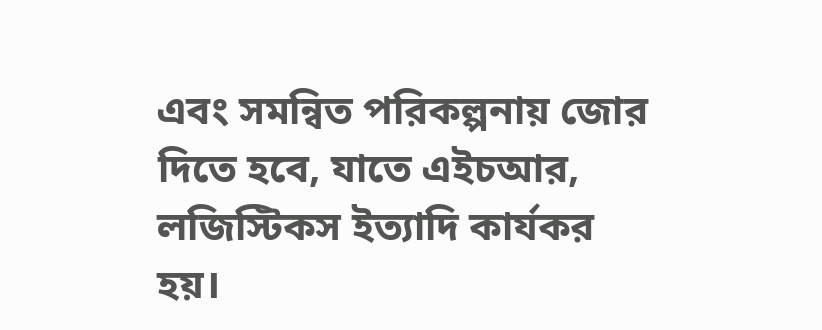এবং সমন্বিত পরিকল্পনায় জোর দিতে হবে, যাতে এইচআর, লজিস্টিকস ইত্যাদি কার্যকর হয়।